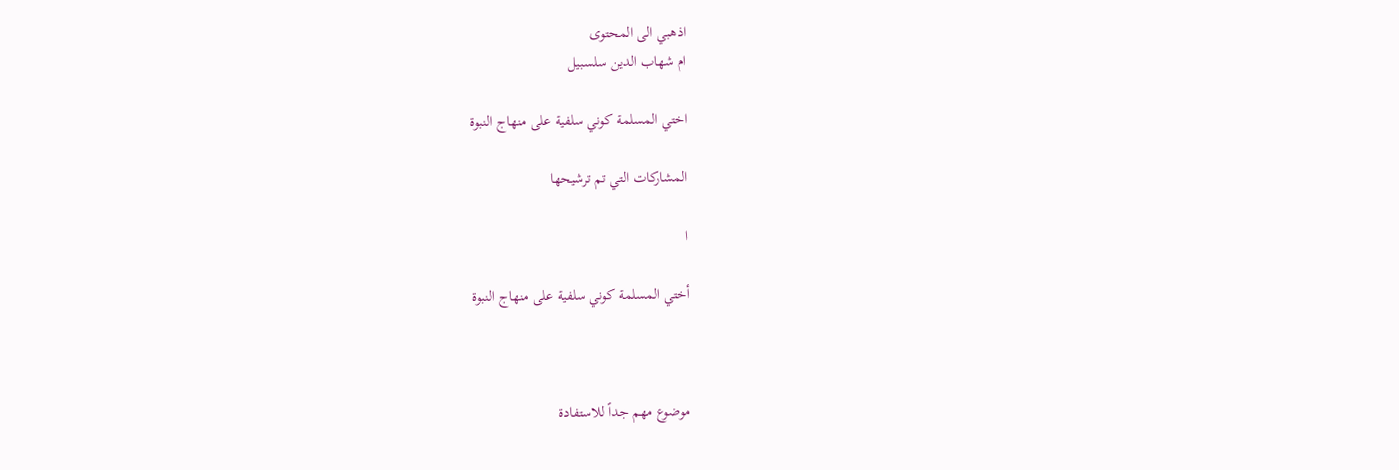اذهبي الى المحتوى
ام شهاب الدين سلسبيل

اختي المسلمة كوني سلفية على منهاج النبوة

المشاركات التي تم ترشيحها

ا

أختي المسلمة كوني سلفية على منهاج النبوة



موضوع مهم جداً للاستفادة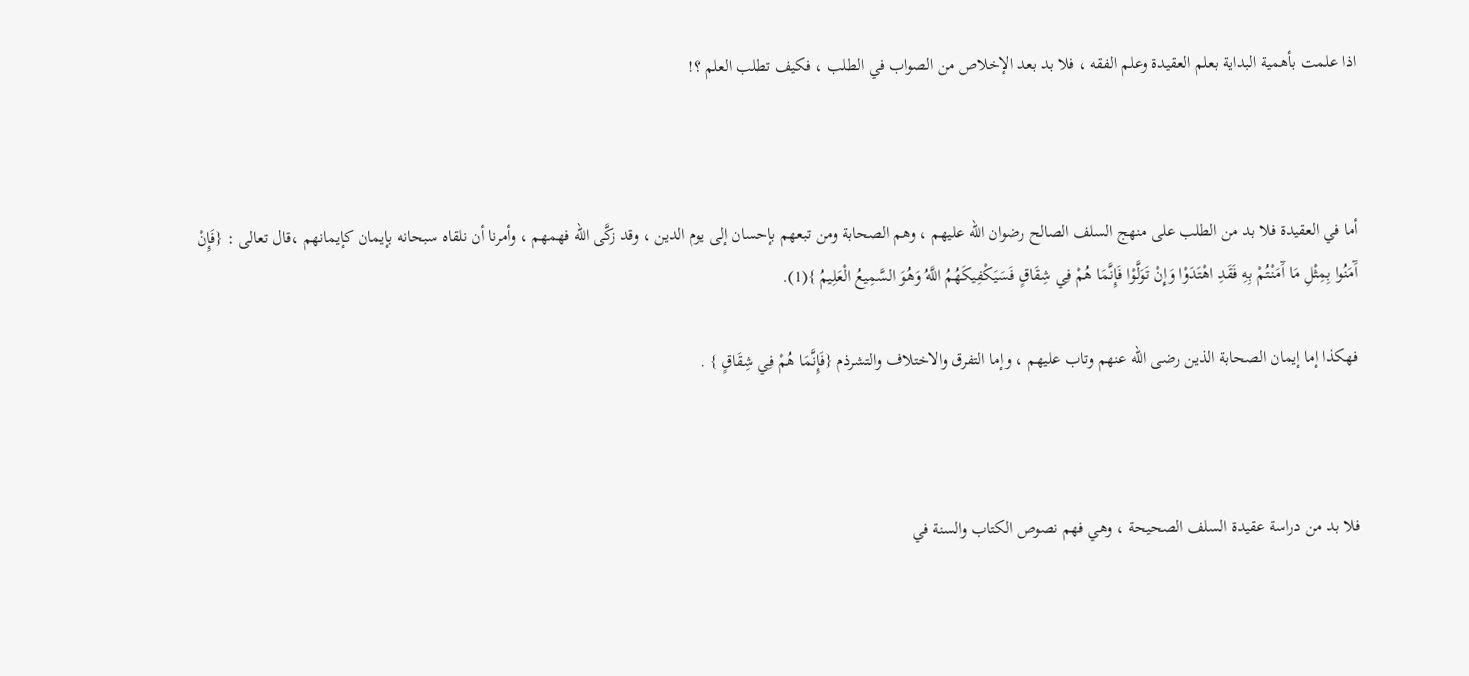اذا علمت بأهمية البداية بعلم العقيدة وعلم الفقه ، فلا بد بعد الإخلاص من الصواب في الطلب ، فكيف تطلب العلم ؟!



أما في العقيدة فلا بد من الطلب على منهج السلف الصالح رضوان الله عليهم ، وهم الصحابة ومن تبعهم بإحسان إلى يوم الدين ، وقد زكَّى الله فهمهم ، وأمرنا أن نلقاه سبحانه بإيمان كإيمانهم ،قال تعالى : {فَإِنْ آَمَنُوا بِمِثْلِ مَا آَمَنْتُمْ بِهِ فَقَدِ اهْتَدَوْا وَإِنْ تَوَلَّوْا فَإِنَّمَا هُمْ فِي شِقَاقٍ فَسَيَكْفِيكَهُمُ اللَّهُ وَهُوَ السَّمِيعُ الْعَلِيمُ }(1).

فهكذا إما إيمان الصحابة الذين رضى الله عنهم وتاب عليهم ، وإما التفرق والاختلاف والتشرذم {فَإِنَّمَا هُمْ فِي شِقَاقٍ } .



فلا بد من دراسة عقيدة السلف الصحيحة ، وهي فهم نصوص الكتاب والسنة في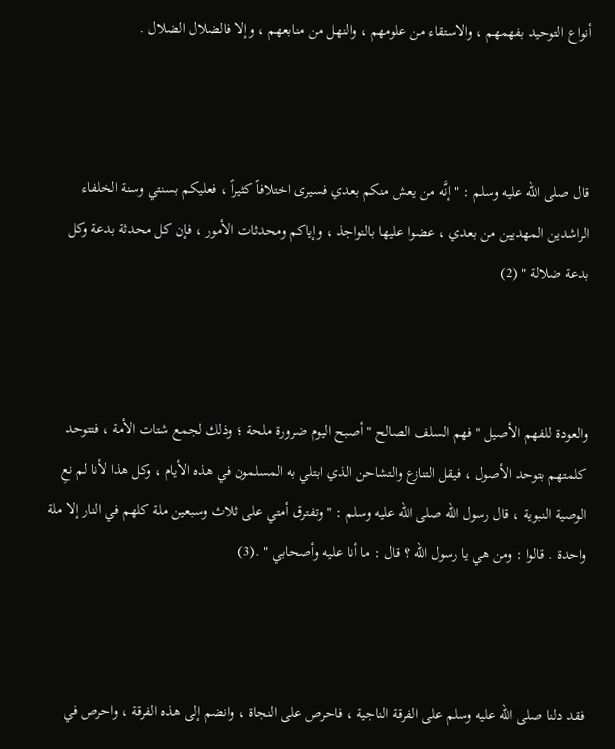أنواع التوحيد بفهمهم ، والاستقاء من علومهم ، والنهل من منابعهم ، وإلا فالضلال الضلال .



قال صلى الله عليه وسلم : " إنَّه من يعش منكم بعدي فسيرى اختلافاً كثيراً ، فعليكم بسنتي وسنة الخلفاء الراشدين المهديين من بعدي ، عضوا عليها بالنواجذ ، وإياكم ومحدثات الأمور ، فإن كل محدثة بدعة وكل بدعة ضلالة " (2)



والعودة للفهم الأصيل " فهم السلف الصالح " أصبح اليوم ضرورة ملحة ؛ وذلك لجمع شتات الأمة ، فتتوحد كلمتهم بتوحد الأصول ، فيقل التنازع والتشاحن الذي ابتلي به المسلمون في هذه الأيام ، وكل هذا لأنا لم نعِ الوصية النبوية ، قال رسول الله صلى الله عليه وسلم : " وتفترق أمتي على ثلاث وسبعين ملة كلهم في النار إلا ملة واحدة . قالوا : ومن هي يا رسول الله ؟ قال : ما أنا عليه وأصحابي " .(3)



فقد دلنا صلى الله عليه وسلم على الفرقة الناجية ، فاحرص على النجاة ، وانضم إلى هذه الفرقة ، واحرص في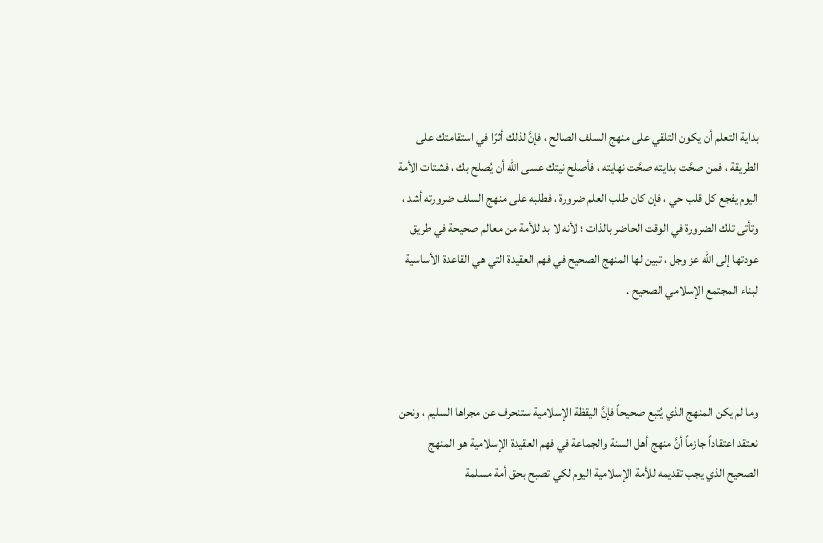بداية التعلم أن يكون التلقي على منهج السلف الصالح ، فإنَّ لذلك أثرًا في استقامتك على الطريقة ، فمن صحَّت بدايته صحَّت نهايته ، فأصلح نيتك عسى الله أن يُصلح بك ، فشتات الأمة اليوم يفجع كل قلب حي ، فإن كان طلب العلم ضرورة ، فطلبه على منهج السلف ضرورته أشد ، وتأتى تلك الضرورة في الوقت الحاضر بالذات ؛ لأنه لا بد للأمة من معالم صحيحة في طريق عودتها إلى الله عز وجل ، تبين لها المنهج الصحيح في فهم العقيدة التي هي القاعدة الأساسية لبناء المجتمع الإسلامي الصحيح .



وما لم يكن المنهج الذي يُتبع صحيحاً فإنَّ اليقظة الإسلامية ستنحرف عن مجراها السليم ، ونحن نعتقد اعتقاداً جازماً أنَّ منهج أهل السنة والجماعة في فهم العقيدة الإسلامية هو المنهج الصحيح الذي يجب تقديمه للأمة الإسلامية اليوم لكي تصبح بحق أمة مسلمة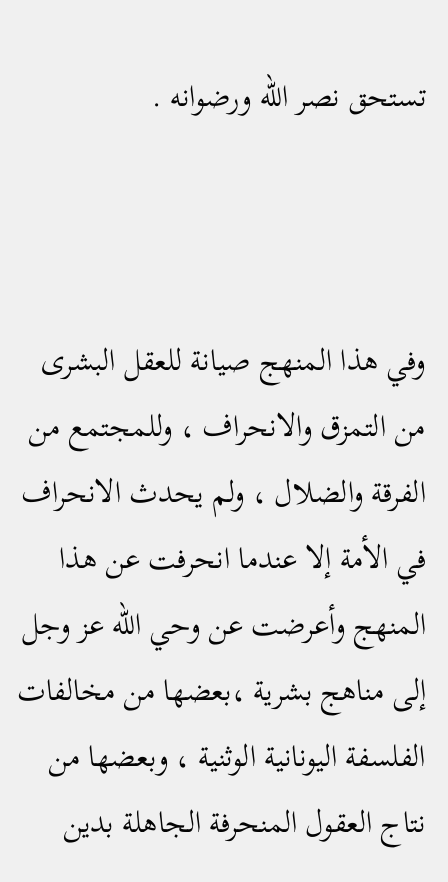تستحق نصر الله ورضوانه .



وفي هذا المنهج صيانة للعقل البشرى من التمزق والانحراف ، وللمجتمع من الفرقة والضلال ، ولم يحدث الانحراف في الأمة إلا عندما انحرفت عن هذا المنهج وأعرضت عن وحي الله عز وجل إلى مناهج بشرية ،بعضها من مخالفات الفلسفة اليونانية الوثنية ، وبعضها من نتاج العقول المنحرفة الجاهلة بدين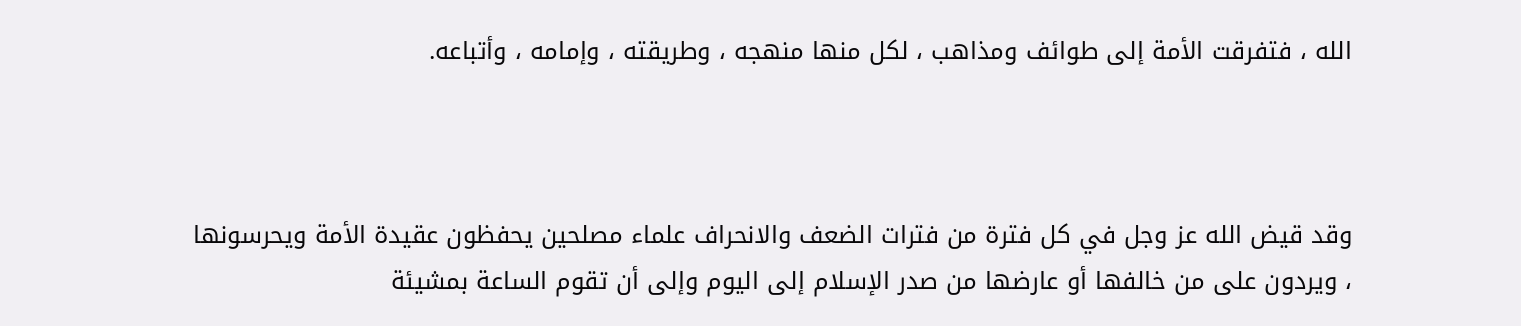الله ، فتفرقت الأمة إلى طوائف ومذاهب ، لكل منها منهجه ، وطريقته ، وإمامه ، وأتباعه.



وقد قيض الله عز وجل في كل فترة من فترات الضعف والانحراف علماء مصلحين يحفظون عقيدة الأمة ويحرسونها ، ويردون على من خالفها أو عارضها من صدر الإسلام إلى اليوم وإلى أن تقوم الساعة بمشيئة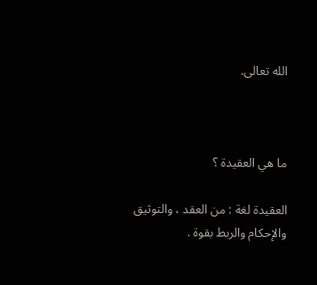الله تعالى.



ما هي العقيدة ؟

العقيدة لغة : من العقد ، والتوثيق والإحكام والربط بقوة .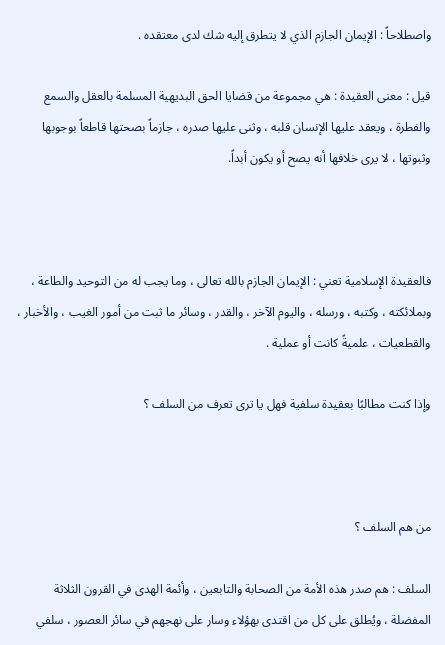واصطلاحاً : الإيمان الجازم الذي لا يتطرق إليه شك لدى معتقده .

قيل : معنى العقيدة : هي مجموعة من قضايا الحق البديهية المسلمة بالعقل والسمع والفطرة ، ويعقد عليها الإنسان قلبه ، وثنى عليها صدره ، جازماً بصحتها قاطعاً بوجوبها وثبوتها ، لا يرى خلافها أنه يصح أو يكون أبداً.



فالعقيدة الإسلامية تعني : الإيمان الجازم بالله تعالى ، وما يجب له من التوحيد والطاعة ، وبملائكته ، وكتبه ، ورسله ، واليوم الآخر ، والقدر ، وسائر ما ثبت من أمور الغيب ، والأخبار ، والقطعيات ، علميةً كانت أو عملية .

وإذا كنت مطالبًا بعقيدة سلفية فهل يا ترى تعرف من السلف ؟



من هم السلف ؟

السلف : هم صدر هذه الأمة من الصحابة والتابعين ، وأئمة الهدى في القرون الثلاثة المفضلة ، ويُطلق على كل من اقتدى بهؤلاء وسار على نهجهم في سائر العصور ، سلفي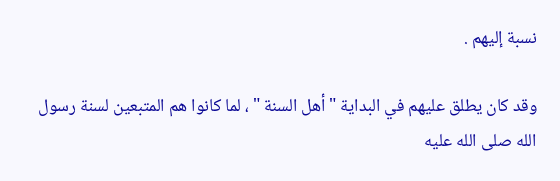نسبة إليهم .

وقد كان يطلق عليهم في البداية " أهل السنة " ، لما كانوا هم المتبعين لسنة رسول الله صلى الله عليه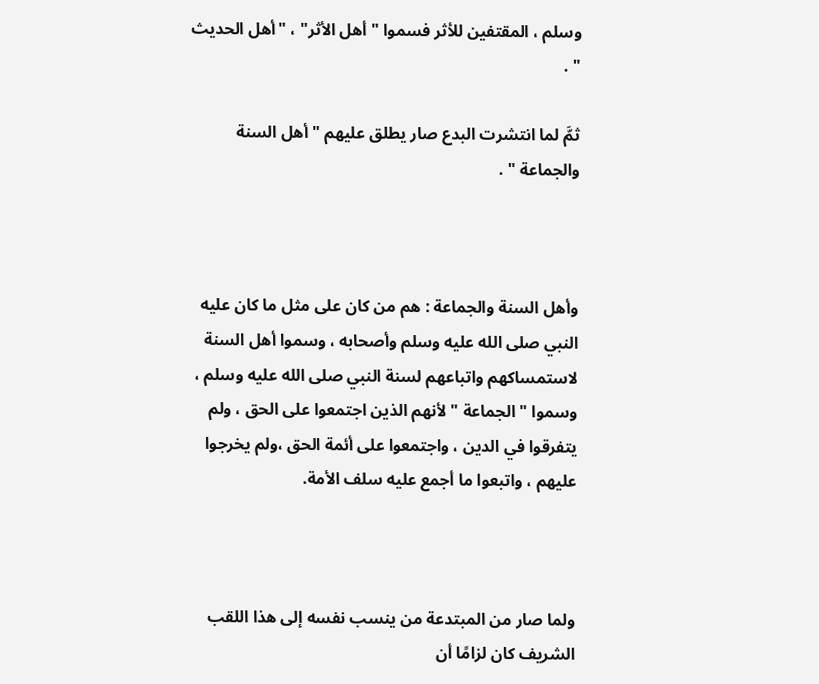وسلم ، المقتفين للأثر فسموا " أهل الأثر" ، "أهل الحديث " .

ثمَّ لما انتشرت البدع صار يطلق عليهم " أهل السنة والجماعة " .



وأهل السنة والجماعة : هم من كان على مثل ما كان عليه النبي صلى الله عليه وسلم وأصحابه ، وسموا أهل السنة لاستمساكهم واتباعهم لسنة النبي صلى الله عليه وسلم ، وسموا " الجماعة " لأنهم الذين اجتمعوا على الحق ، ولم يتفرقوا في الدين ، واجتمعوا على أئمة الحق ،ولم يخرجوا عليهم ، واتبعوا ما أجمع عليه سلف الأمة.



ولما صار من المبتدعة من ينسب نفسه إلى هذا اللقب الشريف كان لزامًا أن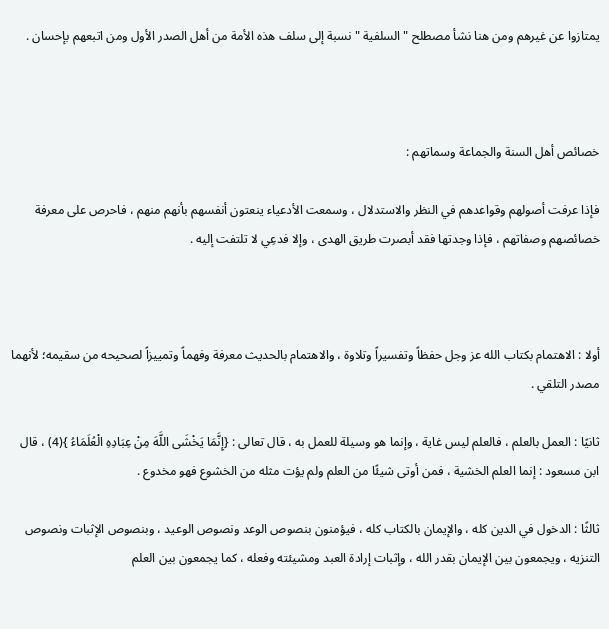يمتازوا عن غيرهم ومن هنا نشأ مصطلح " السلفية " نسبة إلى سلف هذه الأمة من أهل الصدر الأول ومن اتبعهم بإحسان .



خصائص أهل السنة والجماعة وسماتهم :

فإذا عرفت أصولهم وقواعدهم في النظر والاستدلال ، وسمعت الأدعياء ينعتون أنفسهم بأنهم منهم ، فاحرص على معرفة خصائصهم وصفاتهم ، فإذا وجدتها فقد أبصرت طريق الهدى ، وإلا فدعِي لا تلتفت إليه .



أولا : الاهتمام بكتاب الله عز وجل حفظاً وتفسيراً وتلاوة ، والاهتمام بالحديث معرفة وفهماً وتمييزاً لصحيحه من سقيمه؛ لأنهما مصدر التلقي .

ثانيًا : العمل بالعلم ، فالعلم ليس غاية ، وإنما هو وسيلة للعمل به ، قال تعالى : {إِنَّمَا يَخْشَى اللَّهَ مِنْ عِبَادِهِ الْعُلَمَاءُ }(4) ، قال ابن مسعود : إنما العلم الخشية ، فمن أوتى شيئًا من العلم ولم يؤت مثله من الخشوع فهو مخدوع .

ثالثًا : الدخول في الدين كله ، والإيمان بالكتاب كله ، فيؤمنون بنصوص الوعد ونصوص الوعيد ، وبنصوص الإثبات ونصوص التنزيه ، ويجمعون بين الإيمان بقدر الله ، وإثبات إرادة العبد ومشيئته وفعله ، كما يجمعون بين العلم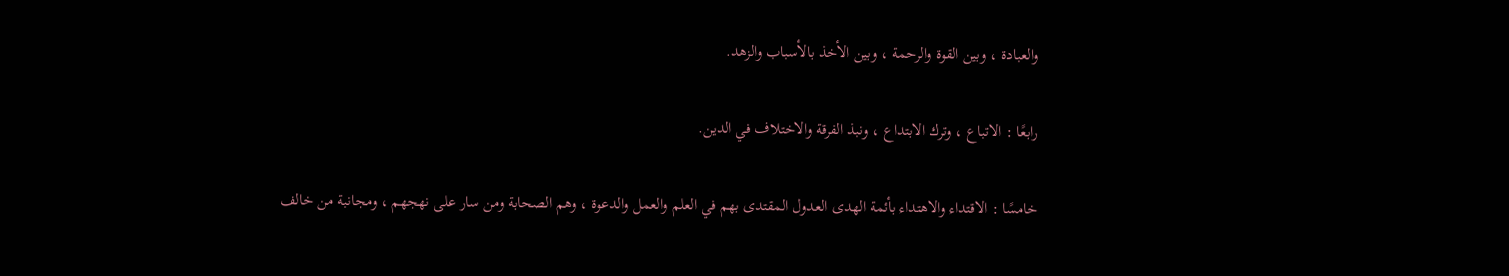والعبادة ، وبين القوة والرحمة ، وبين الأخذ بالأسباب والزهد.

رابعًا : الاتباع ، وترك الابتداع ، ونبذ الفرقة والاختلاف في الدين.

خامسًا : الاقتداء والاهتداء بأئمة الهدى العدول المقتدى بهم في العلم والعمل والدعوة ، وهم الصحابة ومن سار على نهجهم ، ومجانبة من خالف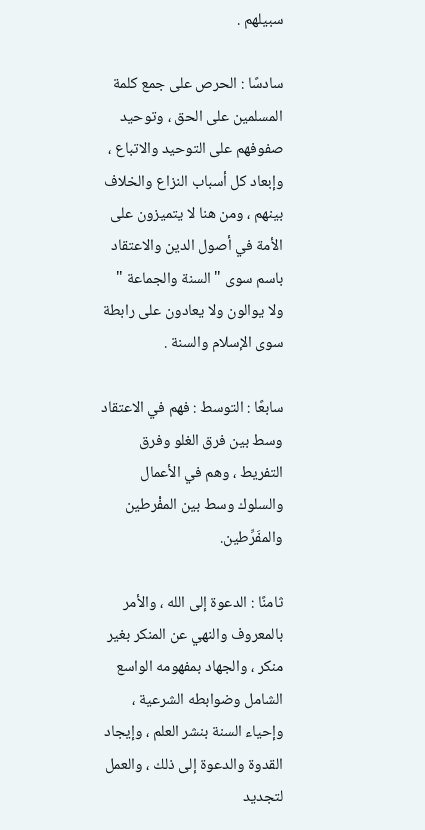سبيلهم .

سادسًا : الحرص على جمع كلمة المسلمين على الحق ، وتوحيد صفوفهم على التوحيد والاتباع ، وإبعاد كل أسباب النزاع والخلاف بينهم ، ومن هنا لا يتميزون على الأمة في أصول الدين والاعتقاد باسم سوى "السنة والجماعة " ولا يوالون ولا يعادون على رابطة سوى الإسلام والسنة .

سابعًا : التوسط : فهم في الاعتقاد وسط بين فرق الغلو وفرق التفريط ، وهم في الأعمال والسلوك وسط بين المفْرطين والمفَرِّطين.

ثامنًا : الدعوة إلى الله ، والأمر بالمعروف والنهي عن المنكر بغير منكر ، والجهاد بمفهومه الواسع الشامل وضوابطه الشرعية ، وإحياء السنة بنشر العلم ، وإيجاد القدوة والدعوة إلى ذلك ، والعمل لتجديد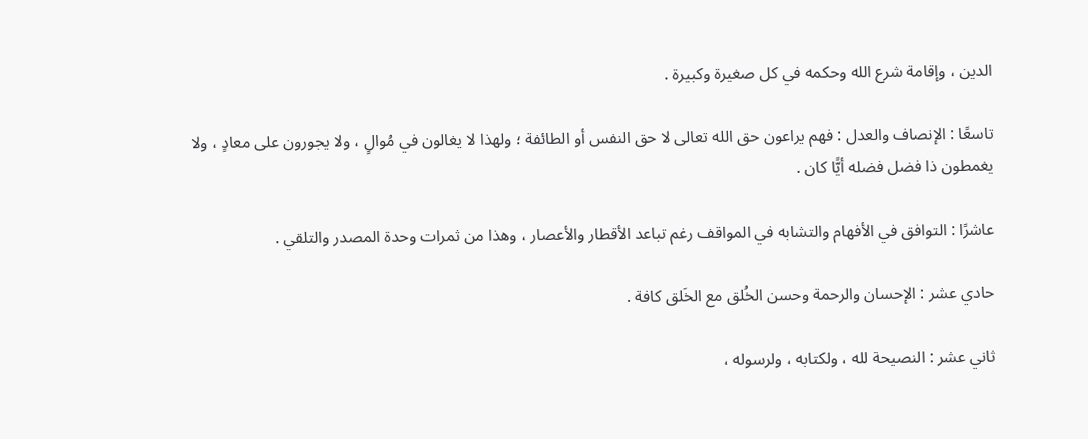الدين ، وإقامة شرع الله وحكمه في كل صغيرة وكبيرة .

تاسعًا : الإنصاف والعدل : فهم يراعون حق الله تعالى لا حق النفس أو الطائفة ؛ ولهذا لا يغالون في مُوالٍ ، ولا يجورون على معادٍ ، ولا يغمطون ذا فضل فضله أيًّا كان .

عاشرًا : التوافق في الأفهام والتشابه في المواقف رغم تباعد الأقطار والأعصار ، وهذا من ثمرات وحدة المصدر والتلقي .

حادي عشر : الإحسان والرحمة وحسن الخُلق مع الخَلق كافة .

ثاني عشر : النصيحة لله ، ولكتابه ، ولرسوله ،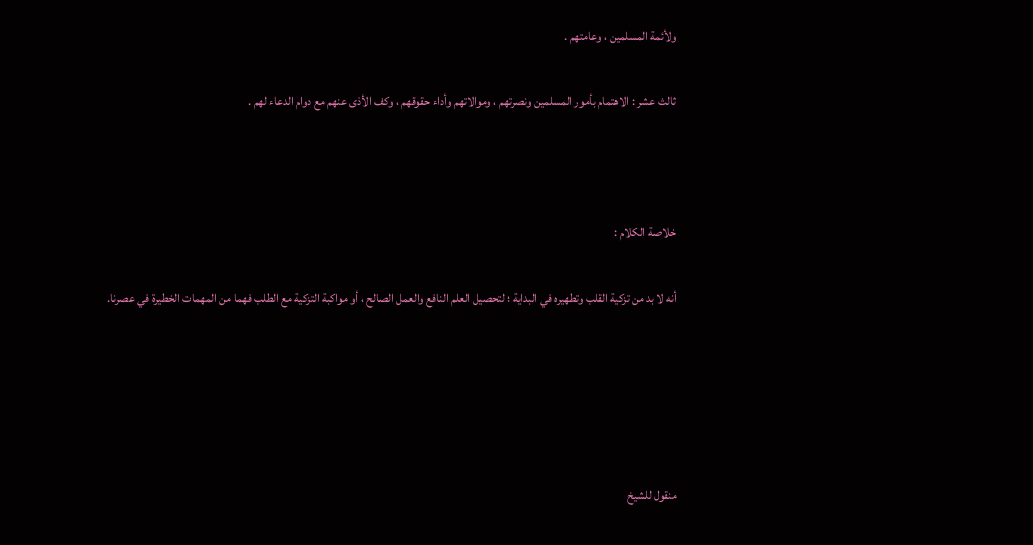ولأئمة المسلمين ، وعامتهم .

ثالث عشر : الاهتمام بأمور المسلمين ونصرتهم ، وموالاتهم وأداء حقوقهم ، وكف الأذى عنهم مع دوام الدعاء لهم .



خلاصة الكلام :

أنه لا بد من تزكية القلب وتطهيره في البداية ؛ لتحصيل العلم النافع والعمل الصالح ، أو مواكبة التزكية مع الطلب فهما من المهمات الخطيرة في عصرنا.





منقول للشيخ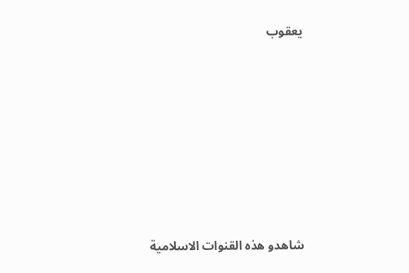يعقوب







شاهدو هذه القنوات الاسلامية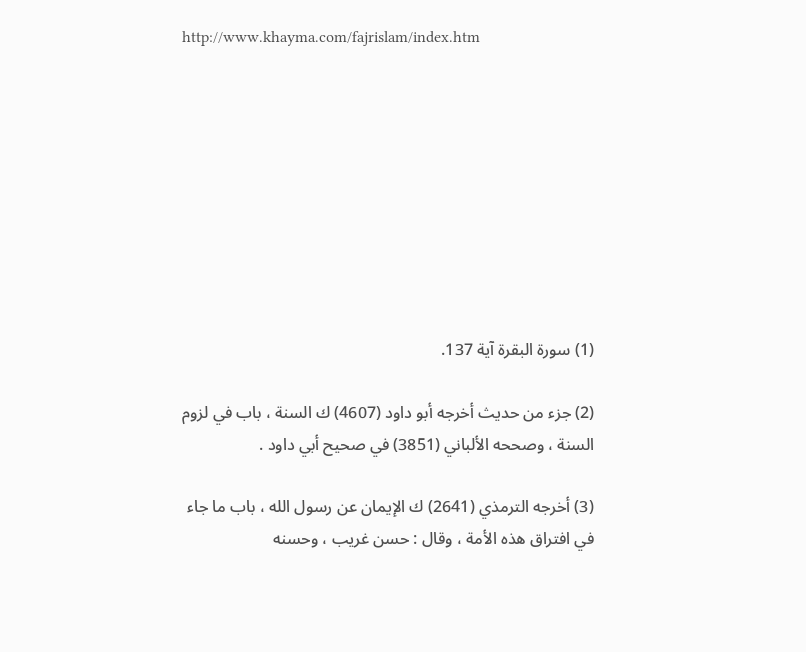http://www.khayma.com/fajrislam/index.htm









(1) سورة البقرة آية 137.

(2) جزء من حديث أخرجه أبو داود (4607) ك السنة ، باب في لزوم السنة ، وصححه الألباني (3851) في صحيح أبي داود .

(3) أخرجه الترمذي (2641) ك الإيمان عن رسول الله ، باب ما جاء في افتراق هذه الأمة ، وقال : حسن غريب ، وحسنه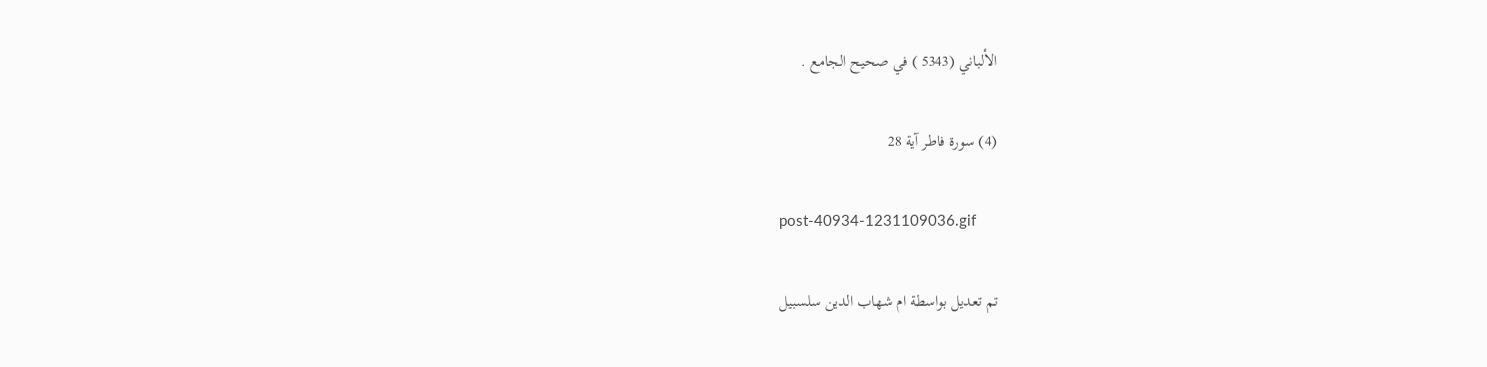الألباني (5343 ) في صحيح الجامع .

(4) سورة فاطر آية 28

post-40934-1231109036.gif

تم تعديل بواسطة ام شهاب الدين سلسبيل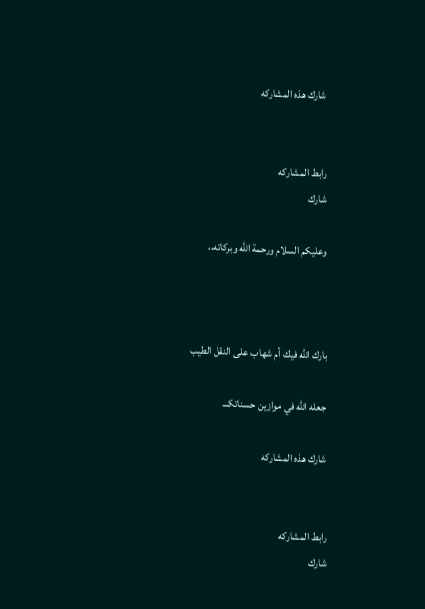شارك هذه المشاركه


رابط المشاركه
شارك

وعليكم السلام ورحمة الله وبركاته،،



بارك الله فيك أم شهاب على النقل الطيب

جعله الله في موازين حسناتكـــ

شارك هذه المشاركه


رابط المشاركه
شارك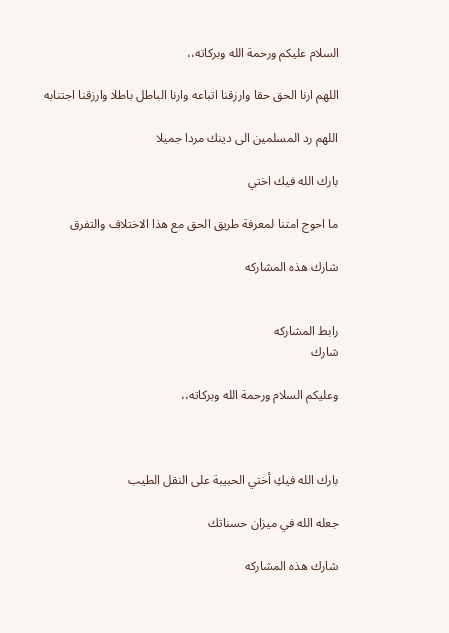السلام عليكم ورحمة الله وبركاته،،

اللهم ارنا الحق حقا وارزقنا اتباعه وارنا الباطل باطلا وارزقنا اجتنابه

اللهم رد المسلمين الى دينك مردا جميلا

بارك الله فيك اختي

ما احوج امتنا لمعرفة طريق الحق مع هذا الاختلاف والتفرق

شارك هذه المشاركه


رابط المشاركه
شارك

وعليكم السلام ورحمة الله وبركاته،،



بارك الله فيكِ أختي الحبيبة على النقل الطيب

جعله الله في ميزان حسناتك

شارك هذه المشاركه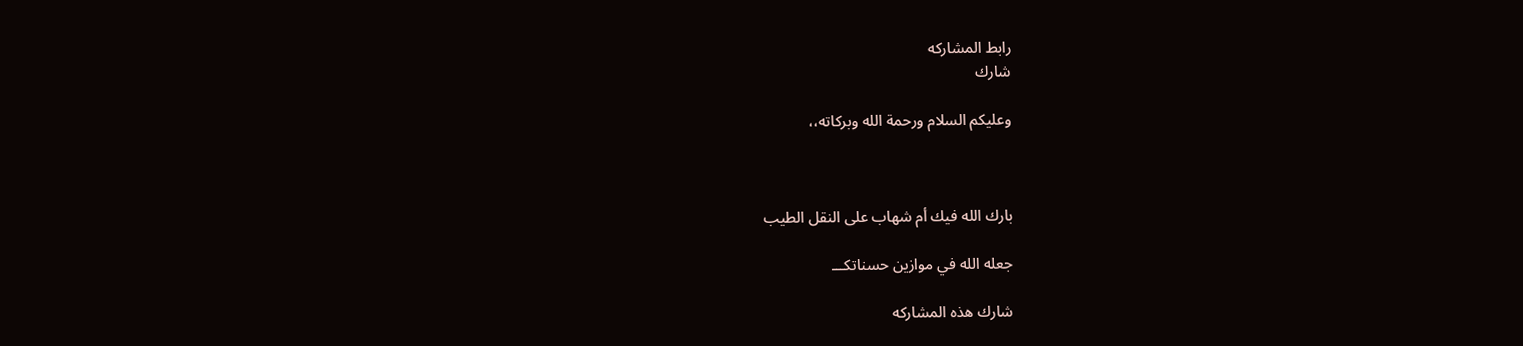رابط المشاركه
شارك

وعليكم السلام ورحمة الله وبركاته،،



بارك الله فيك أم شهاب على النقل الطيب

جعله الله في موازين حسناتكـــ

شارك هذه المشاركه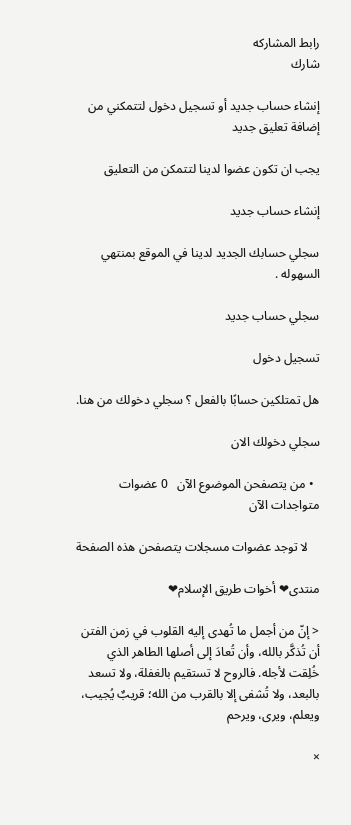رابط المشاركه
شارك

إنشاء حساب جديد أو تسجيل دخول لتتمكني من إضافة تعليق جديد

يجب ان تكون عضوا لدينا لتتمكن من التعليق

إنشاء حساب جديد

سجلي حسابك الجديد لدينا في الموقع بمنتهي السهوله .

سجلي حساب جديد

تسجيل دخول

هل تمتلكين حسابًا بالفعل ؟ سجلي دخولك من هنا.

سجلي دخولك الان

  • من يتصفحن الموضوع الآن   0 عضوات متواجدات الآن

    لا توجد عضوات مسجلات يتصفحن هذه الصفحة

منتدى❤ أخوات طريق الإسلام❤

< إنّ من أجمل ما تُهدى إليه القلوب في زمن الفتن أن تُذكَّر بالله، وأن تُعادَ إلى أصلها الطاهر الذي خُلِقت لأجله. فالروح لا تستقيم بالغفلة، ولا تسعد بالبعد، ولا تُشفى إلا بالقرب من الله؛ قريبٌ يُجيب، ويعلم، ويرى، ويرحم

×